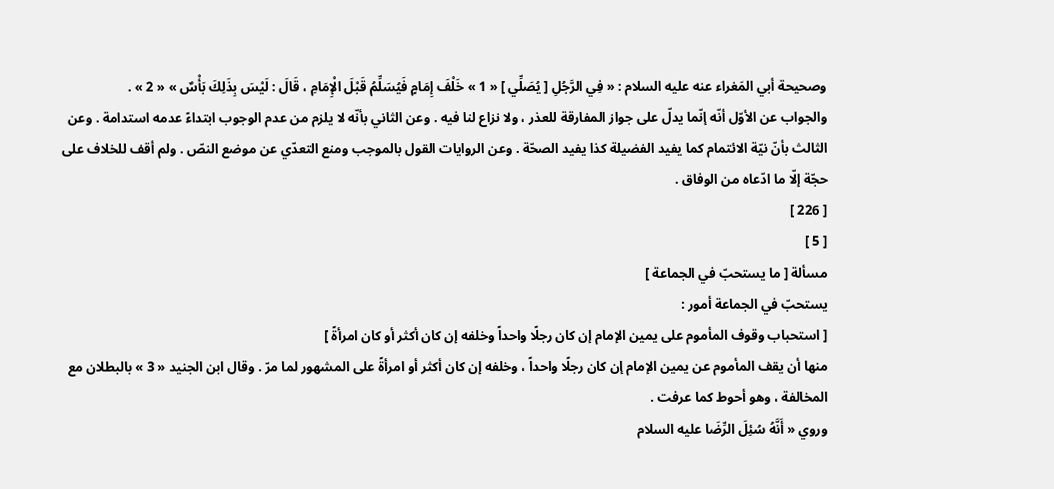وصحيحة أبي المَغراء عنه عليه السلام : « فِي الرَّجُلِ [ يُصَلِّي ] « 1 » خَلْفَ إِمَامٍ فَيُسَلِّمُ قَبْلَ الْإِمَامِ ، قَالَ : لَيْسَ بِذَلِكَ بَأْسٌ » « 2 » .
والجواب عن الأوّل أنّه إنّما يدلّ على جواز المفارقة للعذر ، ولا نزاع لنا فيه . وعن الثاني بأنّه لا يلزم من عدم الوجوب ابتداءً عدمه استدامة . وعن الثالث بأنّ نيّة الائتمام كما يفيد الفضيلة كذا يفيد الصحّة . وعن الروايات القول بالموجب ومنع التعدّي عن موضع النصّ . ولم أقف للخلاف على حجّة إلّا ما ادّعاه من الوفاق .
[ 226 ]
[ 5 ]
مسألة [ ما يستحبّ في الجماعة ]
يستحبّ في الجماعة أمور :
[ استحباب وقوف المأموم على يمين الإمام إن كان رجلًا واحداً وخلفه إن كان أكثر أو كان امرأةً ]
منها أن يقف المأموم عن يمين الإمام إن كان رجلًا واحداً ، وخلفه إن كان أكثر أو امرأةً على المشهور لما مرّ . وقال ابن الجنيد « 3 » بالبطلان مع المخالفة ، وهو أحوط كما عرفت .
وروي « أَنَّهُ سُئِلَ الرِّضَا عليه السلام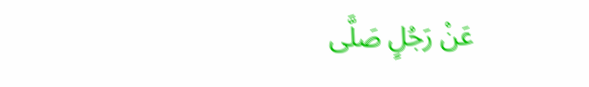عَنْ رَجُلٍ صَلَّى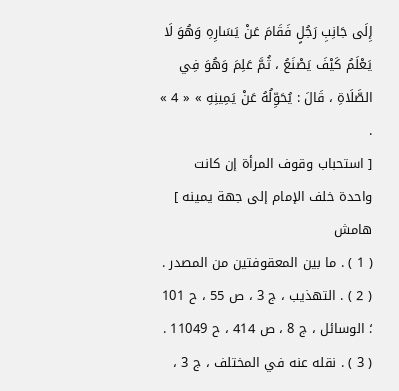إِلَى جَانِبِ رَجُلٍ فَقَامَ عَنْ يَسَارِهِ وَهُوَ لَا يَعْلَمُ كَيْفَ يَصْنَعُ ، ثُمَّ عَلِمَ وَهُوَ فِي الصَّلَاةِ ، قَالَ : يُحَوِّلُهُ عَنْ يَمِينِهِ » « 4 » .
[ استحباب وقوف المرأة إن كانت واحدة خلف الإمام إلى جهة يمينه ]
هامش
( 1 ) . ما بين المعقوفتين من المصدر .
( 2 ) . التهذيب ، ج 3 ، ص 55 ، ح 101 ؛ الوسائل ، ج 8 ، ص 414 ، ح 11049 .
( 3 ) . نقله عنه في المختلف ، ج 3 ،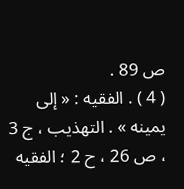ص 89 .
( 4 ) . الفقيه : « إلى يمينه » . التهذيب ، ج 3 ، ص 26 ، ح 2 ؛ الفقيه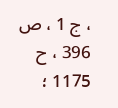، ج 1 ، ص 396 ، ح 1175 ؛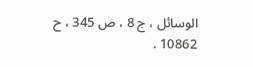الوسائل ، ج 8 ، ص 345 ، ح 10862 .